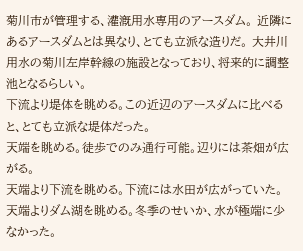菊川市が管理する、灌漑用水専用のアースダム。 近隣にあるアースダムとは異なり、とても立派な造りだ。 大井川用水の菊川左岸幹線の施設となっており、将来的に調整池となるらしい。
下流より堤体を眺める。この近辺のアースダムに比べると、とても立派な堤体だった。
天端を眺める。徒歩でのみ通行可能。辺りには茶畑が広がる。
天端より下流を眺める。下流には水田が広がっていた。
天端よりダム湖を眺める。冬季のせいか、水が極端に少なかった。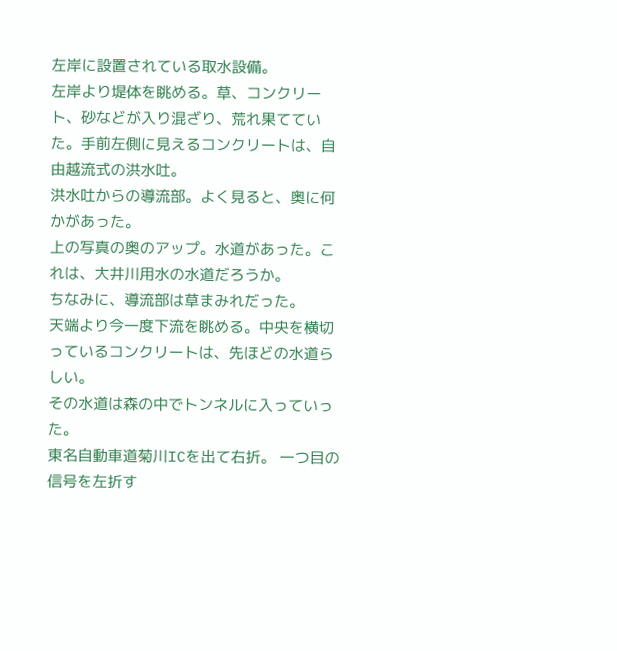左岸に設置されている取水設備。
左岸より堤体を眺める。草、コンクリート、砂などが入り混ざり、荒れ果てていた。手前左側に見えるコンクリートは、自由越流式の洪水吐。
洪水吐からの導流部。よく見ると、奥に何かがあった。
上の写真の奥のアップ。水道があった。これは、大井川用水の水道だろうか。
ちなみに、導流部は草まみれだった。
天端より今一度下流を眺める。中央を横切っているコンクリートは、先ほどの水道らしい。
その水道は森の中でトンネルに入っていった。
東名自動車道菊川ICを出て右折。 一つ目の信号を左折す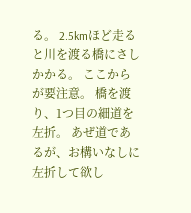る。 2.5kmほど走ると川を渡る橋にさしかかる。 ここからが要注意。 橋を渡り、1つ目の細道を左折。 あぜ道であるが、お構いなしに左折して欲し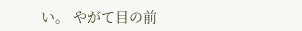い。 やがて目の前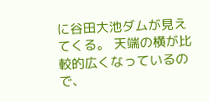に谷田大池ダムが見えてくる。 天端の横が比較的広くなっているので、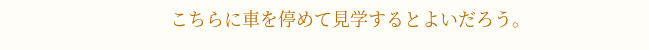こちらに車を停めて見学するとよいだろう。